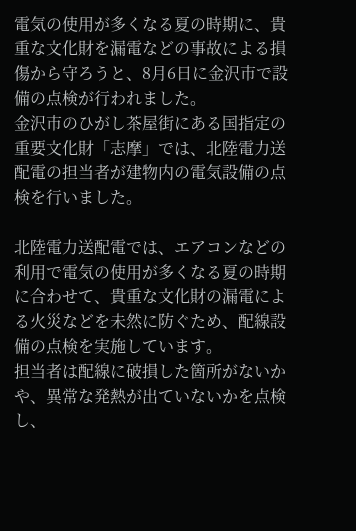電気の使用が多くなる夏の時期に、貴重な文化財を漏電などの事故による損傷から守ろうと、8月6日に金沢市で設備の点検が行われました。
金沢市のひがし茶屋街にある国指定の重要文化財「志摩」では、北陸電力送配電の担当者が建物内の電気設備の点検を行いました。

北陸電力送配電では、エアコンなどの利用で電気の使用が多くなる夏の時期に合わせて、貴重な文化財の漏電による火災などを未然に防ぐため、配線設備の点検を実施しています。
担当者は配線に破損した箇所がないかや、異常な発熱が出ていないかを点検し、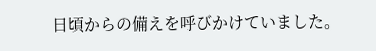日頃からの備えを呼びかけていました。